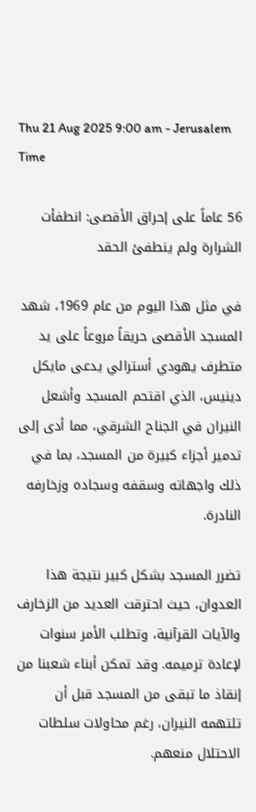Thu 21 Aug 2025 9:00 am - Jerusalem Time

56 عاماً على إحراق الأقصى: انطفأت الشرارة ولم ينطفئ الحقد

في مثل هذا اليوم من عام 1969، شهد المسجد الأقصى حريقاً مروعاً على يد متطرف يهودي أسترالي يدعى مايكل دينيس، الذي اقتحم المسجد وأشعل النيران في الجناح الشرقي، مما أدى إلى تدمير أجزاء كبيرة من المسجد، بما في ذلك واجهاته وسقفه وسجاده وزخارفه النادرة.

تضرر المسجد بشكل كبير نتيجة هذا العدوان، حيث احترقت العديد من الزخارف والآيات القرآنية، وتطلب الأمر سنوات لإعادة ترميمه. وقد تمكن أبناء شعبنا من إنقاذ ما تبقى من المسجد قبل أن تلتهمه النيران، رغم محاولات سلطات الاحتلال منعهم.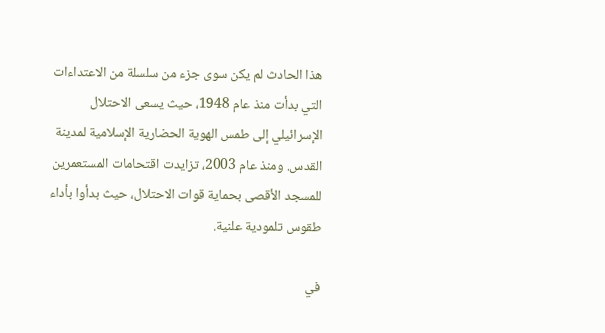هذا الحادث لم يكن سوى جزء من سلسلة من الاعتداءات التي بدأت منذ عام 1948، حيث يسعى الاحتلال الإسرائيلي إلى طمس الهوية الحضارية الإسلامية لمدينة القدس. ومنذ عام 2003، تزايدت اقتحامات المستعمرين للمسجد الأقصى بحماية قوات الاحتلال، حيث بدأوا بأداء طقوس تلمودية علنية.

في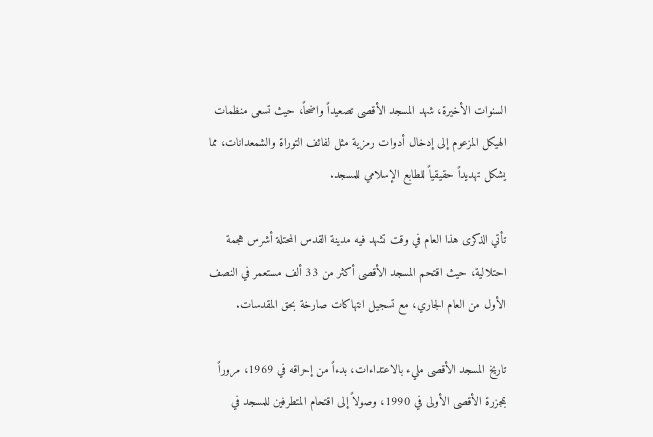السنوات الأخيرة، شهد المسجد الأقصى تصعيداً واضحاً، حيث تسعى منظمات الهيكل المزعوم إلى إدخال أدوات رمزية مثل لفائف التوراة والشمعدانات، مما يشكل تهديداً حقيقياً للطابع الإسلامي للمسجد.

تأتي الذكرى هذا العام في وقت تشهد فيه مدينة القدس المحتلة أشرس هجمة احتلالية، حيث اقتحم المسجد الأقصى أكثر من 33 ألف مستعمر في النصف الأول من العام الجاري، مع تسجيل انتهاكات صارخة بحق المقدسات.

تاريخ المسجد الأقصى مليء بالاعتداءات، بدءاً من إحراقه في 1969، مروراً بمجزرة الأقصى الأولى في 1990، وصولاً إلى اقتحام المتطرفين للمسجد في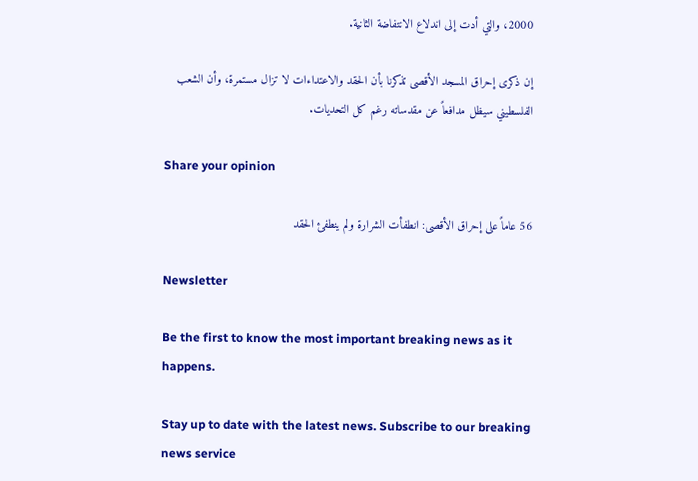2000، والتي أدت إلى اندلاع الانتفاضة الثانية.

إن ذكرى إحراق المسجد الأقصى تذكرنا بأن الحقد والاعتداءات لا تزال مستمرة، وأن الشعب الفلسطيني سيظل مدافعاً عن مقدساته رغم كل التحديات.

Share your opinion

56 عاماً على إحراق الأقصى: انطفأت الشرارة ولم ينطفئ الحقد

Newsletter

Be the first to know the most important breaking news as it happens.

Stay up to date with the latest news. Subscribe to our breaking news service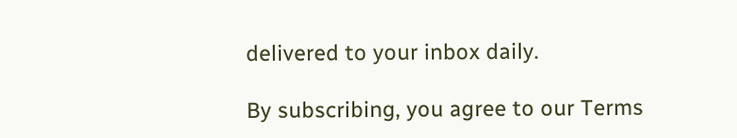delivered to your inbox daily.

By subscribing, you agree to our Terms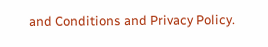and Conditions and Privacy Policy.